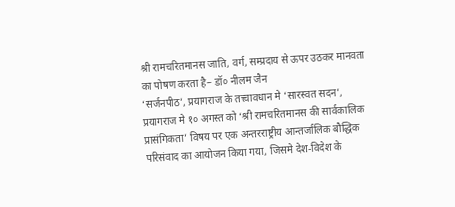श्री रामचरितमानस जाति, वर्ग, सम्प्रदाय से ऊपर उठकर मानवता का पोषण करता है– डॉ० नीलम जैन
‘सर्जनपीठ’, प्रयागराज के तत्त्वावधान मे ‘सारस्वत सदन’, प्रयागराज मे १० अगस्त को ‘श्री रामचरितमानस की सार्वकालिक प्रासंगिकता’ विषय पर एक अन्तरराष्ट्रीय आन्तर्जालिक बौद्धिक परिसंवाद का आयोजन किया गया, जिसमे देश-विदेश के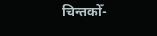चिन्तकोँ-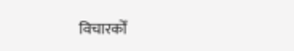विचारकोँ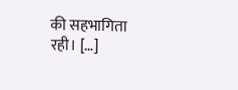की सहभागिता रही। […]